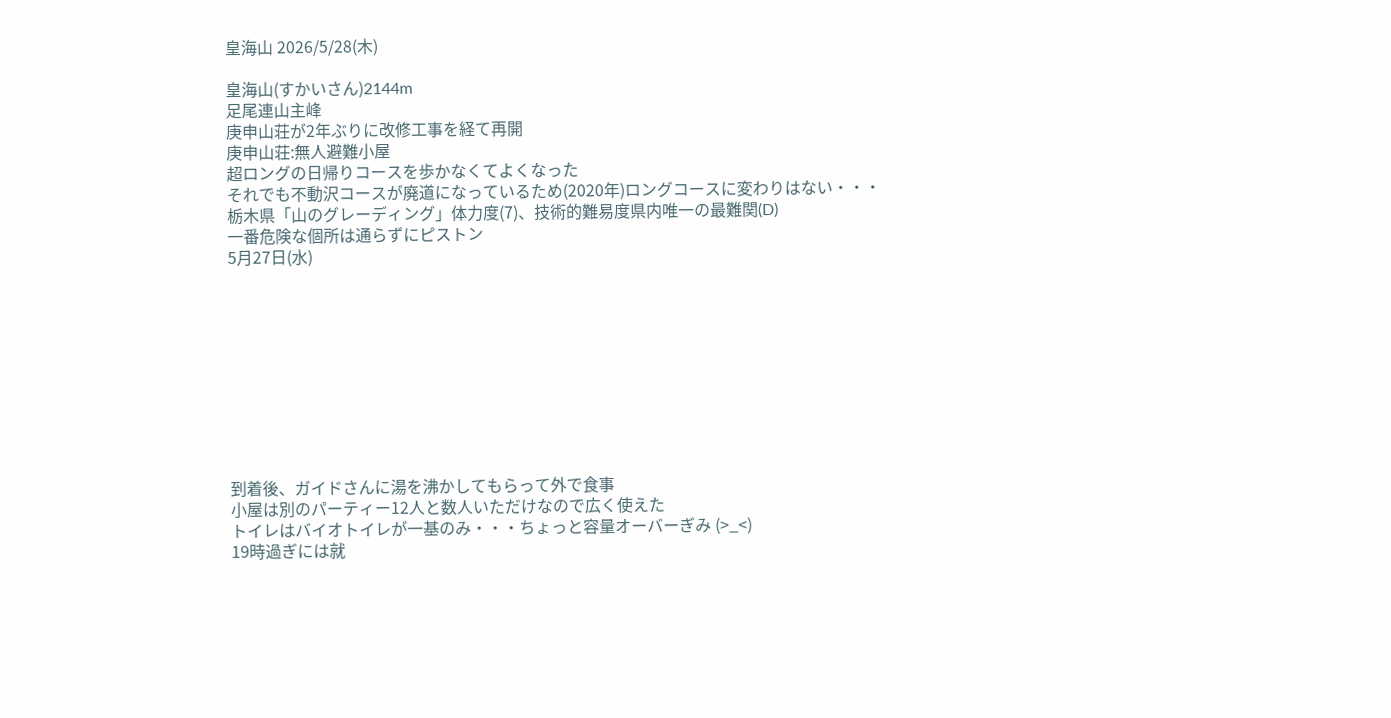皇海山 2026/5/28(木)

皇海山(すかいさん)2144m
足尾連山主峰
庚申山荘が2年ぶりに改修工事を経て再開
庚申山荘:無人避難小屋
超ロングの日帰りコースを歩かなくてよくなった
それでも不動沢コースが廃道になっているため(2020年)ロングコースに変わりはない・・・
栃木県「山のグレーディング」体力度(7)、技術的難易度県内唯一の最難関(D)
一番危険な個所は通らずにピストン
5月27日(水)










到着後、ガイドさんに湯を沸かしてもらって外で食事
小屋は別のパーティー12人と数人いただけなので広く使えた
トイレはバイオトイレが一基のみ・・・ちょっと容量オーバーぎみ (>_<)
19時過ぎには就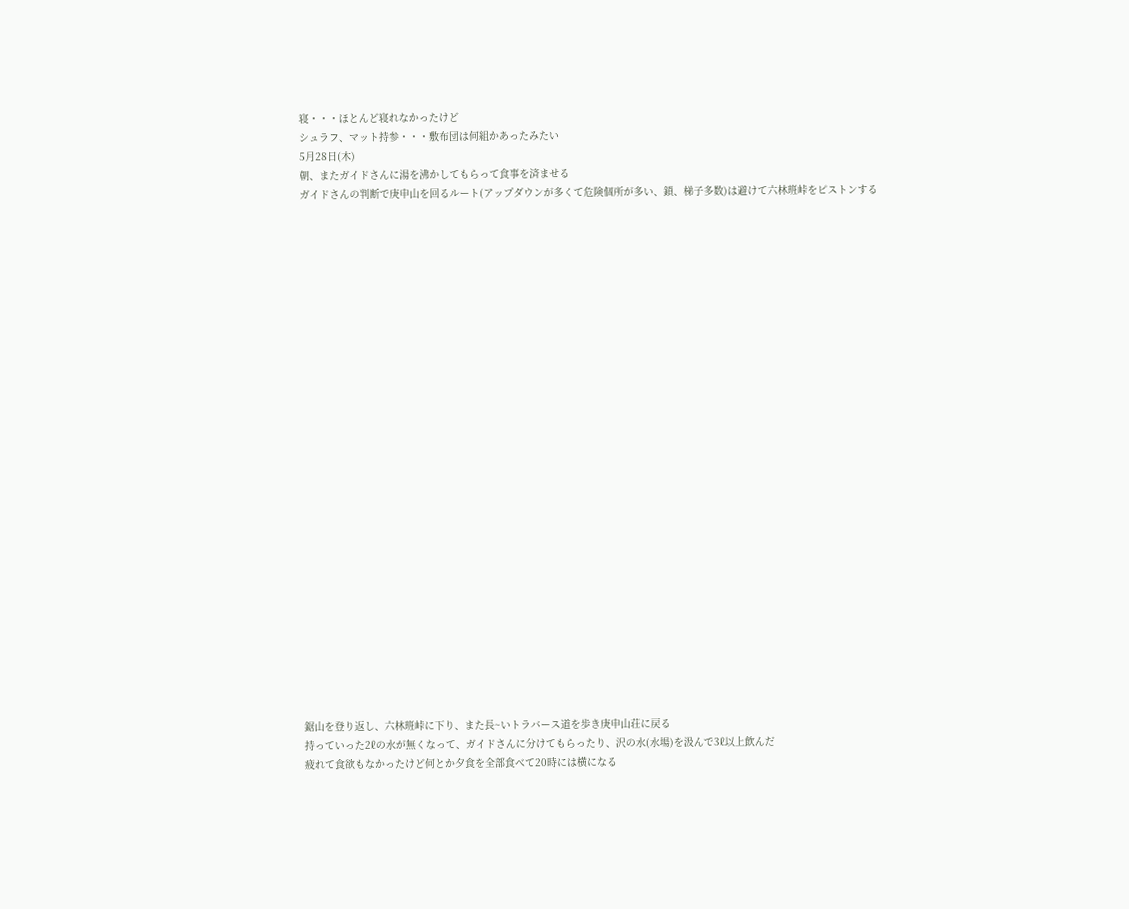寝・・・ほとんど寝れなかったけど
シュラフ、マット持参・・・敷布団は何組かあったみたい
5月28日(木)
朝、またガイドさんに湯を沸かしてもらって食事を済ませる
ガイドさんの判断で庚申山を回るルート(アップダウンが多くて危険個所が多い、鎖、梯子多数)は避けて六林班峠をピストンする



























鋸山を登り返し、六林班峠に下り、また長~いトラバース道を歩き庚申山荘に戻る
持っていった2ℓの水が無くなって、ガイドさんに分けてもらったり、沢の水(水場)を汲んで3ℓ以上飲んだ
疲れて食欲もなかったけど何とか夕食を全部食べて20時には横になる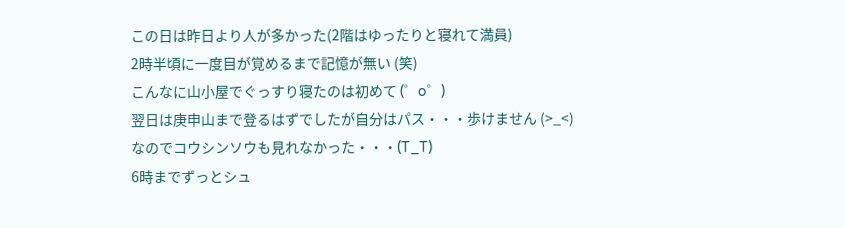この日は昨日より人が多かった(2階はゆったりと寝れて満員)
2時半頃に一度目が覚めるまで記憶が無い (笑)
こんなに山小屋でぐっすり寝たのは初めて (゜o゜)
翌日は庚申山まで登るはずでしたが自分はパス・・・歩けません (>_<)
なのでコウシンソウも見れなかった・・・(T_T)
6時までずっとシュ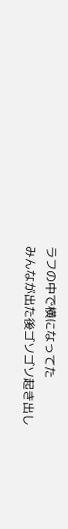ラフの中で横になってた
みんなが出た後ゴソゴソ起き出し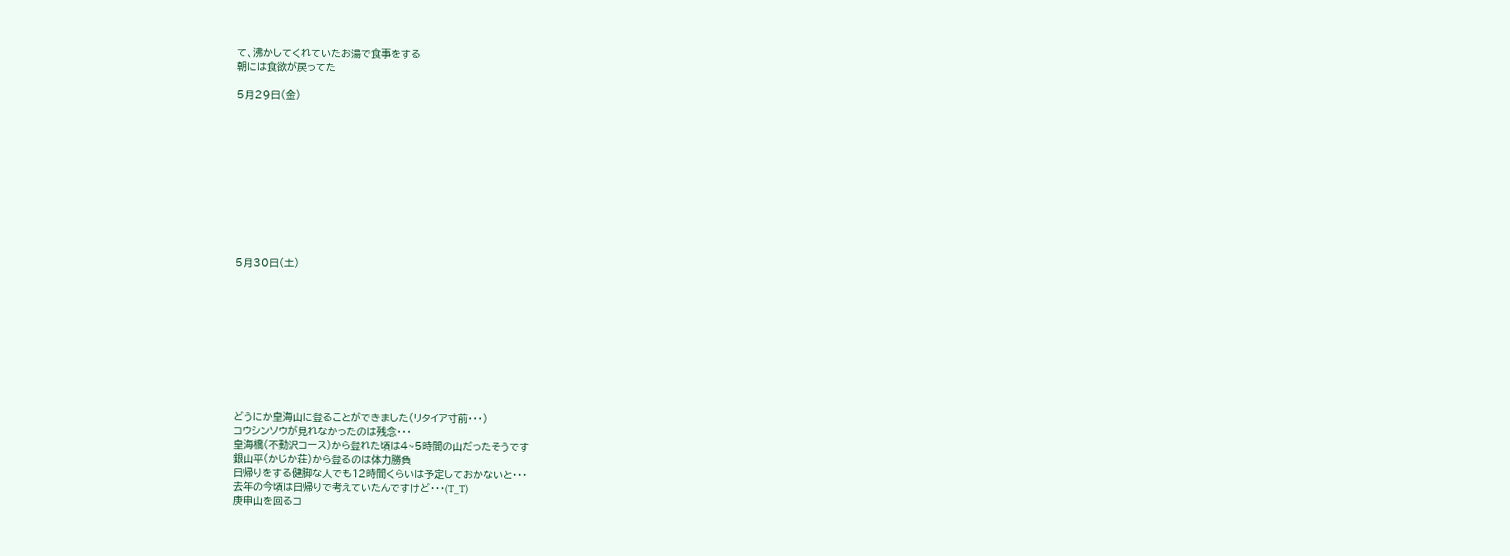て、沸かしてくれていたお湯で食事をする
朝には食欲が戻ってた

5月29日(金)











5月30日(土)










どうにか皇海山に登ることができました(リタイア寸前・・・)
コウシンソウが見れなかったのは残念・・・
皇海橋(不動沢コース)から登れた頃は4~5時間の山だったそうです
銀山平(かじか荘)から登るのは体力勝負
日帰りをする健脚な人でも12時間くらいは予定しておかないと・・・
去年の今頃は日帰りで考えていたんですけど・・・(T_T)
庚申山を回るコ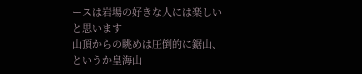ースは岩場の好きな人には楽しいと思います
山頂からの眺めは圧倒的に鋸山、というか皇海山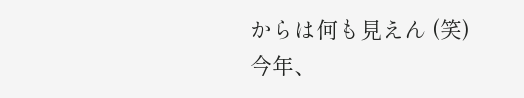からは何も見えん (笑)
今年、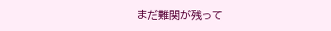まだ難関が残って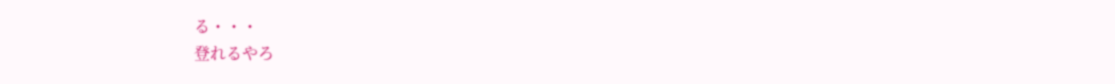る・・・
登れるやろ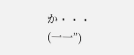か・・・ (一一”)